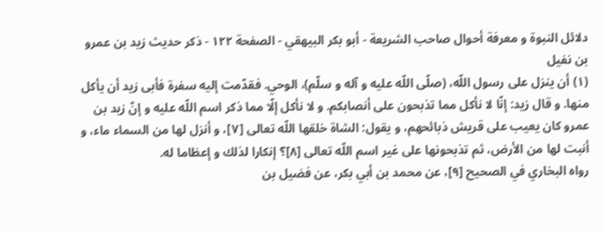دلائل النبوة و معرفة أحوال صاحب الشريعة - أبو بكر البيهقي - الصفحة ١٢٢ - ذكر حديث زيد بن عمرو بن نفيل
(١) أن ينزل على رسول اللّه، (صلّى اللّه عليه و آله و سلّم)، الوحي. فقدّمت إليه سفرة فأبى زيد أن يأكل منها. و قال زيد: إنّا لا نأكل مما تذبحون على أنصابكم. و لا نأكل إلّا مما ذكر اسم اللّه عليه و إنّ زيد بن عمرو كان يعيب على قريش ذبائحهم، و يقول: الشاة خلقها اللّه تعالى [٧]، و أنزل لها من السماء ماء، و أنبت لها من الأرض، ثم تذبحونها على غير اسم اللّه تعالى [٨]؟ إنكارا لذلك و إعظاما له.
رواه البخاري في الصحيح [٩]، عن محمد بن أبي بكر، عن فضيل بن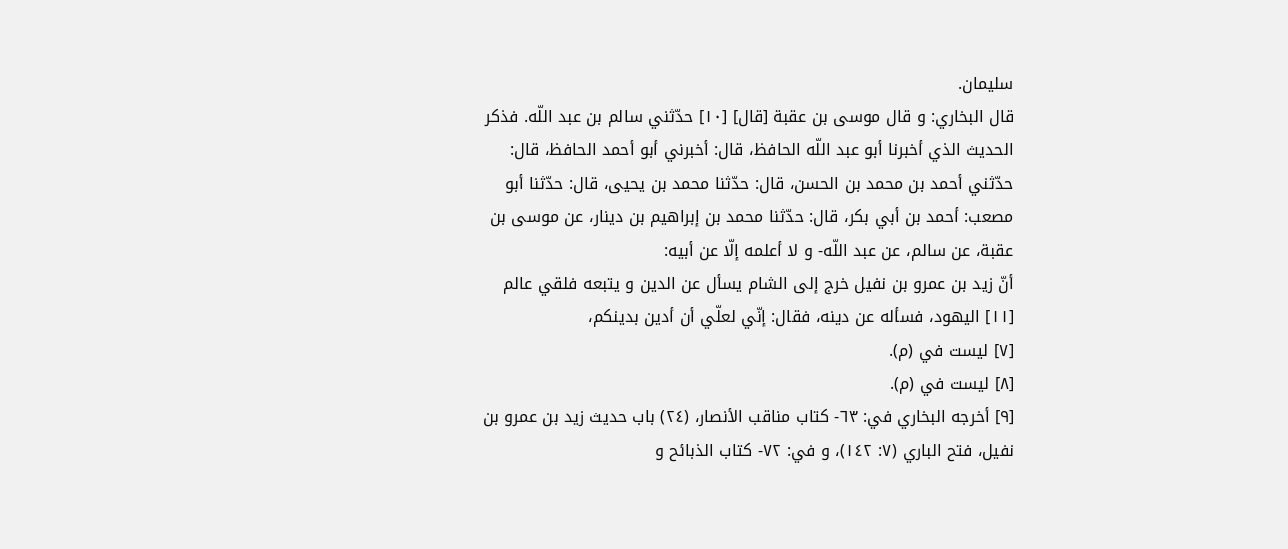سليمان.
قال البخاري: و قال موسى بن عقبة [قال] [١٠] حدّثني سالم بن عبد اللّه. فذكر الحديث الذي أخبرنا أبو عبد اللّه الحافظ، قال: أخبرني أبو أحمد الحافظ، قال: حدّثني أحمد بن محمد بن الحسن، قال: حدّثنا محمد بن يحيى، قال: حدّثنا أبو مصعب: أحمد بن أبي بكر، قال: حدّثنا محمد بن إبراهيم بن دينار، عن موسى بن عقبة، عن سالم، عن عبد اللّه- و لا أعلمه إلّا عن أبيه:
أنّ زيد بن عمرو بن نفيل خرج إلى الشام يسأل عن الدين و يتبعه فلقي عالم [١١] اليهود، فسأله عن دينه، فقال: إنّي لعلّي أن أدين بدينكم،
[٧] ليست في (م).
[٨] ليست في (م).
[٩] أخرجه البخاري في: ٦٣- كتاب مناقب الأنصار، (٢٤) باب حديث زيد بن عمرو بن نفيل، فتح الباري (٧: ١٤٢)، و في: ٧٢- كتاب الذبائح و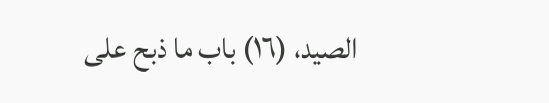الصيد، (١٦) باب ما ذبح على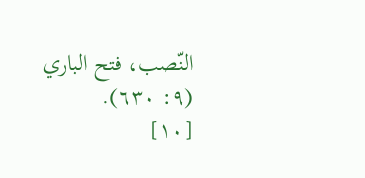النّصب، فتح الباري (٩: ٦٣٠).
[١٠]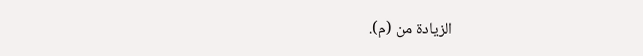الزيادة من (م).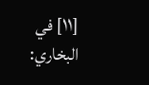[١١] في البخاري: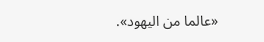«عالما من اليهود».